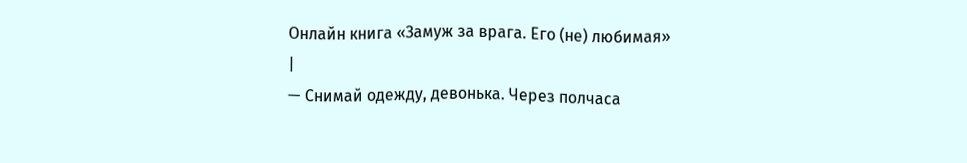Онлайн книга «Замуж за врага. Его (не) любимая»
|
— Снимай одежду, девонька. Через полчаса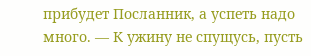прибудет Посланник, а успеть надо много. — К ужину не спущусь, пусть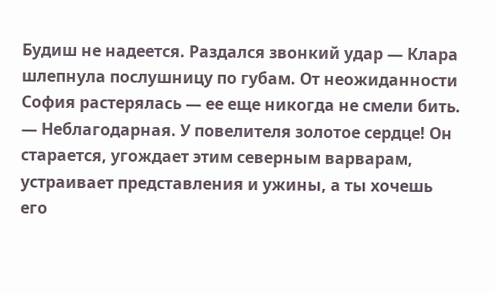Будиш не надеется. Раздался звонкий удар — Клара шлепнула послушницу по губам. От неожиданности София растерялась — ее еще никогда не смели бить. — Неблагодарная. У повелителя золотое сердце! Он старается, угождает этим северным варварам, устраивает представления и ужины, а ты хочешь его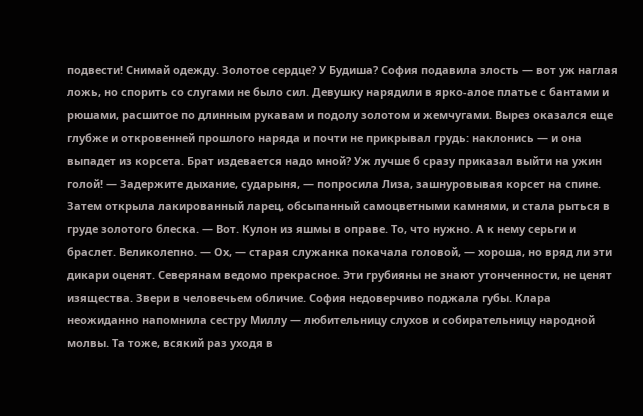подвести! Снимай одежду. Золотое сердце? У Будиша? София подавила злость — вот уж наглая ложь, но спорить со слугами не было сил. Девушку нарядили в ярко-алое платье с бантами и рюшами, расшитое по длинным рукавам и подолу золотом и жемчугами. Вырез оказался еще глубже и откровенней прошлого наряда и почти не прикрывал грудь: наклонись — и она выпадет из корсета. Брат издевается надо мной? Уж лучше б сразу приказал выйти на ужин голой! — Задержите дыхание, сударыня, — попросила Лиза, зашнуровывая корсет на спине. Затем открыла лакированный ларец, обсыпанный самоцветными камнями, и стала рыться в груде золотого блеска. — Вот. Кулон из яшмы в оправе. То, что нужно. А к нему серьги и браслет. Великолепно. — Ох, — старая служанка покачала головой, — хороша, но вряд ли эти дикари оценят. Северянам ведомо прекрасное. Эти грубияны не знают утонченности, не ценят изящества. Звери в человечьем обличие. София недоверчиво поджала губы. Клара неожиданно напомнила сестру Миллу — любительницу слухов и собирательницу народной молвы. Та тоже, всякий раз уходя в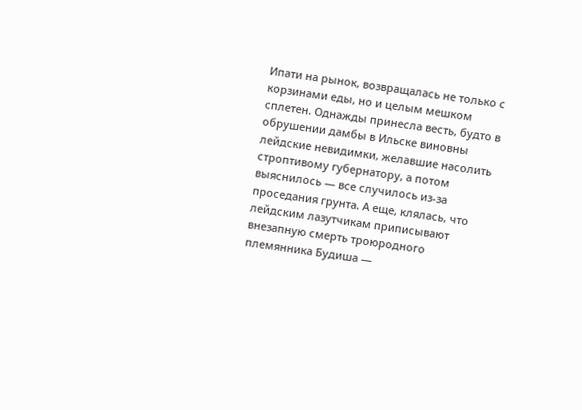Ипати на рынок, возвращалась не только с корзинами еды, но и целым мешком сплетен. Однажды принесла весть, будто в обрушении дамбы в Ильске виновны лейдские невидимки, желавшие насолить строптивому губернатору, а потом выяснилось — все случилось из-за проседания грунта. А еще, клялась, что лейдским лазутчикам приписывают внезапную смерть троюродного племянника Будиша —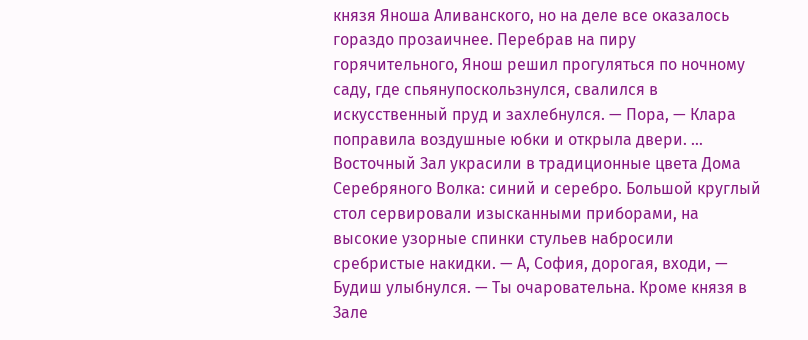князя Яноша Аливанского, но на деле все оказалось гораздо прозаичнее. Перебрав на пиру горячительного, Янош решил прогуляться по ночному саду, где спьянупоскользнулся, свалился в искусственный пруд и захлебнулся. — Пора, — Клара поправила воздушные юбки и открыла двери. … Восточный Зал украсили в традиционные цвета Дома Серебряного Волка: синий и серебро. Большой круглый стол сервировали изысканными приборами, на высокие узорные спинки стульев набросили сребристые накидки. — А, София, дорогая, входи, — Будиш улыбнулся. — Ты очаровательна. Кроме князя в Зале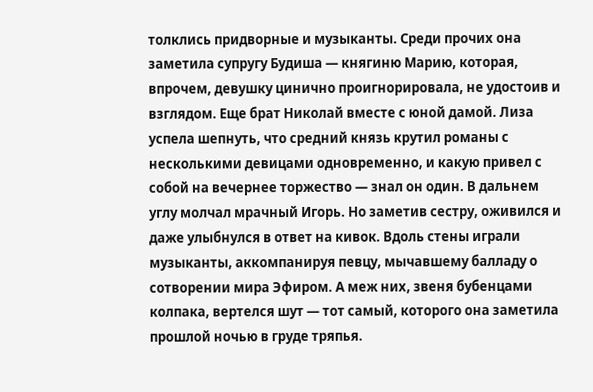толклись придворные и музыканты. Среди прочих она заметила супругу Будиша — княгиню Марию, которая, впрочем, девушку цинично проигнорировала, не удостоив и взглядом. Еще брат Николай вместе с юной дамой. Лиза успела шепнуть, что средний князь крутил романы с несколькими девицами одновременно, и какую привел с собой на вечернее торжество — знал он один. В дальнем углу молчал мрачный Игорь. Но заметив сестру, оживился и даже улыбнулся в ответ на кивок. Вдоль стены играли музыканты, аккомпанируя певцу, мычавшему балладу о сотворении мира Эфиром. А меж них, звеня бубенцами колпака, вертелся шут — тот самый, которого она заметила прошлой ночью в груде тряпья.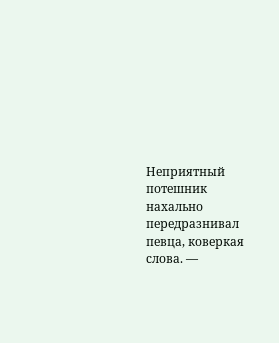Неприятный потешник нахально передразнивал певца, коверкая слова. —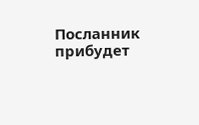Посланник прибудет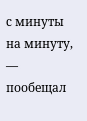с минуты на минуту, — пообещал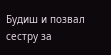Будиш и позвал сестру за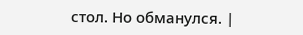стол. Но обманулся. |